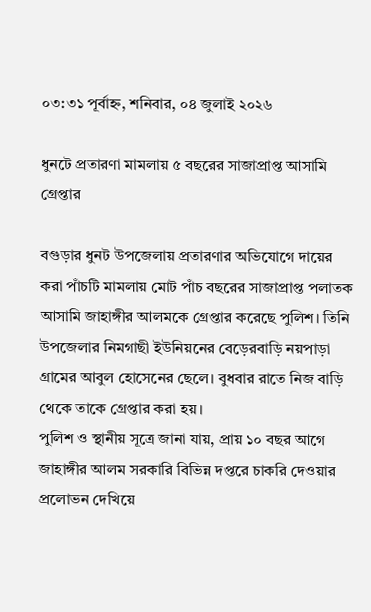০৩:৩১ পূর্বাহ্ন, শনিবার, ০৪ জুলাই ২০২৬

ধুনটে প্রতারণা মামলায় ৫ বছরের সাজাপ্রাপ্ত আসামি গ্রেপ্তার

বগুড়ার ধুনট উপজেলায় প্রতারণার অভিযোগে দায়ের করা পাঁচটি মামলায় মোট পাঁচ বছরের সাজাপ্রাপ্ত পলাতক আসামি জাহাঙ্গীর আলমকে গ্রেপ্তার করেছে পুলিশ। তিনি উপজেলার নিমগাছী ইউনিয়নের বেড়েরবাড়ি নয়পাড়া গ্রামের আবুল হোসেনের ছেলে। বুধবার রাতে নিজ বাড়ি থেকে তাকে গ্রেপ্তার করা হয়।
পুলিশ ও স্থানীয় সূত্রে জানা যায়, প্রায় ১০ বছর আগে জাহাঙ্গীর আলম সরকারি বিভিন্ন দপ্তরে চাকরি দেওয়ার প্রলোভন দেখিয়ে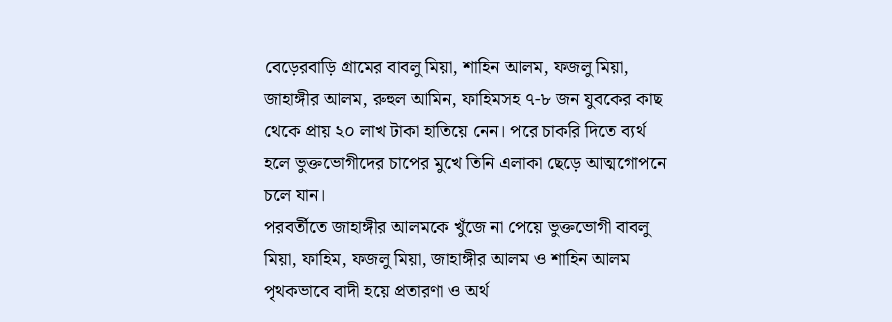বেড়েরবাড়ি গ্রামের বাবলু মিয়া, শাহিন আলম, ফজলু মিয়া, জাহাঙ্গীর আলম, রুহুল আমিন, ফাহিমসহ ৭-৮ জন যুবকের কাছ থেকে প্রায় ২০ লাখ টাকা হাতিয়ে নেন। পরে চাকরি দিতে ব্যর্থ হলে ভুক্তভোগীদের চাপের মুখে তিনি এলাকা ছেড়ে আত্মগোপনে চলে যান।
পরবর্তীতে জাহাঙ্গীর আলমকে খুঁজে না পেয়ে ভুক্তভোগী বাবলু মিয়া, ফাহিম, ফজলু মিয়া, জাহাঙ্গীর আলম ও শাহিন আলম পৃথকভাবে বাদী হয়ে প্রতারণা ও অর্থ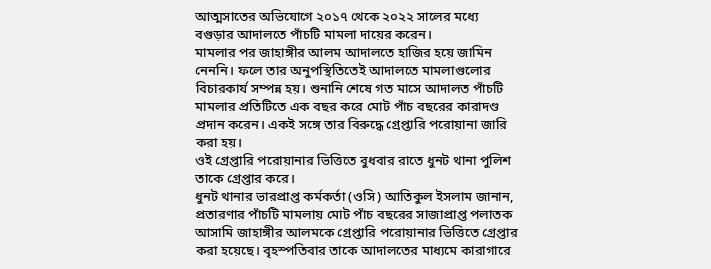আত্মসাতের অভিযোগে ২০১৭ থেকে ২০২২ সালের মধ্যে বগুড়ার আদালতে পাঁচটি মামলা দায়ের করেন।
মামলার পর জাহাঙ্গীর আলম আদালতে হাজির হয়ে জামিন নেননি। ফলে তার অনুপস্থিতিতেই আদালতে মামলাগুলোর বিচারকার্য সম্পন্ন হয়। শুনানি শেষে গত মাসে আদালত পাঁচটি মামলার প্রতিটিতে এক বছর করে মোট পাঁচ বছরের কারাদণ্ড প্রদান করেন। একই সঙ্গে তার বিরুদ্ধে গ্রেপ্তারি পরোয়ানা জারি করা হয়।
ওই গ্রেপ্তারি পরোয়ানার ভিত্তিতে বুধবার রাতে ধুনট থানা পুলিশ তাকে গ্রেপ্তার করে।
ধুনট থানার ভারপ্রাপ্ত কর্মকর্তা (ওসি) আতিকুল ইসলাম জানান, প্রতারণার পাঁচটি মামলায় মোট পাঁচ বছরের সাজাপ্রাপ্ত পলাতক আসামি জাহাঙ্গীর আলমকে গ্রেপ্তারি পরোয়ানার ভিত্তিতে গ্রেপ্তার করা হয়েছে। বৃহস্পতিবার তাকে আদালতের মাধ্যমে কারাগারে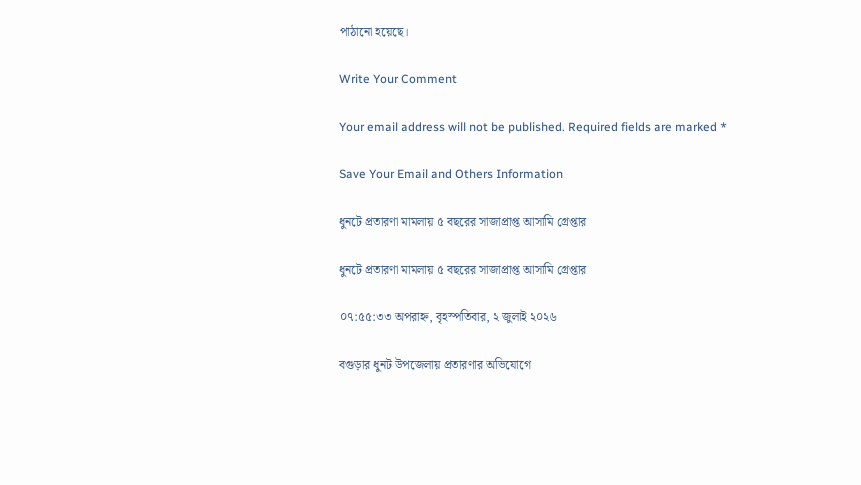পাঠানো হয়েছে।

Write Your Comment

Your email address will not be published. Required fields are marked *

Save Your Email and Others Information

ধুনটে প্রতারণা মামলায় ৫ বছরের সাজাপ্রাপ্ত আসামি গ্রেপ্তার

ধুনটে প্রতারণা মামলায় ৫ বছরের সাজাপ্রাপ্ত আসামি গ্রেপ্তার

০৭:৫৫:৩৩ অপরাহ্ন, বৃহস্পতিবার, ২ জুলাই ২০২৬

বগুড়ার ধুনট উপজেলায় প্রতারণার অভিযোগে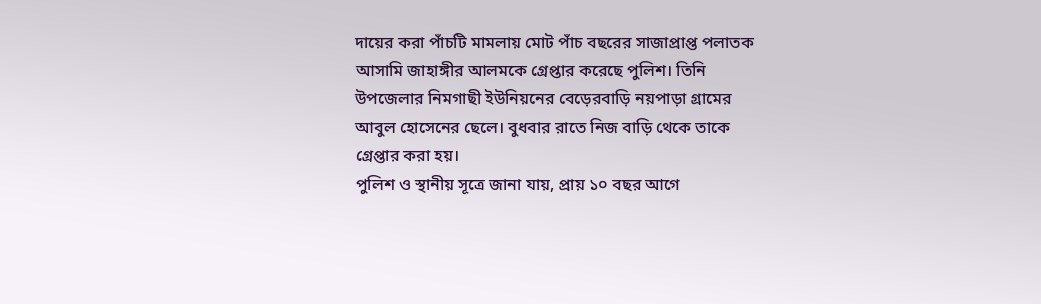দায়ের করা পাঁচটি মামলায় মোট পাঁচ বছরের সাজাপ্রাপ্ত পলাতক আসামি জাহাঙ্গীর আলমকে গ্রেপ্তার করেছে পুলিশ। তিনি উপজেলার নিমগাছী ইউনিয়নের বেড়েরবাড়ি নয়পাড়া গ্রামের আবুল হোসেনের ছেলে। বুধবার রাতে নিজ বাড়ি থেকে তাকে গ্রেপ্তার করা হয়।
পুলিশ ও স্থানীয় সূত্রে জানা যায়, প্রায় ১০ বছর আগে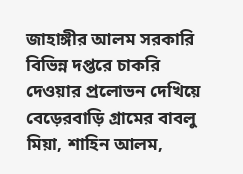জাহাঙ্গীর আলম সরকারি বিভিন্ন দপ্তরে চাকরি দেওয়ার প্রলোভন দেখিয়ে বেড়েরবাড়ি গ্রামের বাবলু মিয়া, শাহিন আলম,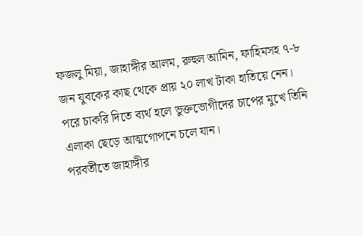ফজলু মিয়া, জাহাঙ্গীর আলম, রুহুল আমিন, ফাহিমসহ ৭-৮ জন যুবকের কাছ থেকে প্রায় ২০ লাখ টাকা হাতিয়ে নেন। পরে চাকরি দিতে ব্যর্থ হলে ভুক্তভোগীদের চাপের মুখে তিনি এলাকা ছেড়ে আত্মগোপনে চলে যান।
পরবর্তীতে জাহাঙ্গীর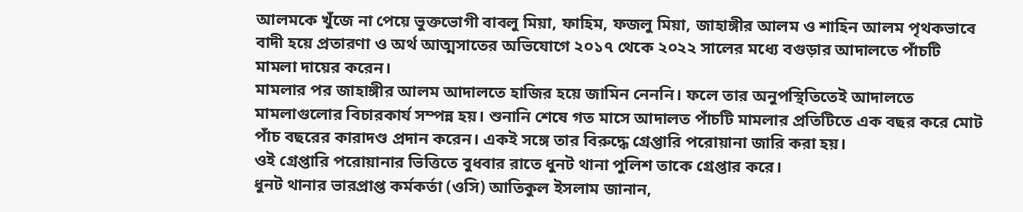আলমকে খুঁজে না পেয়ে ভুক্তভোগী বাবলু মিয়া, ফাহিম, ফজলু মিয়া, জাহাঙ্গীর আলম ও শাহিন আলম পৃথকভাবে বাদী হয়ে প্রতারণা ও অর্থ আত্মসাতের অভিযোগে ২০১৭ থেকে ২০২২ সালের মধ্যে বগুড়ার আদালতে পাঁচটি মামলা দায়ের করেন।
মামলার পর জাহাঙ্গীর আলম আদালতে হাজির হয়ে জামিন নেননি। ফলে তার অনুপস্থিতিতেই আদালতে মামলাগুলোর বিচারকার্য সম্পন্ন হয়। শুনানি শেষে গত মাসে আদালত পাঁচটি মামলার প্রতিটিতে এক বছর করে মোট পাঁচ বছরের কারাদণ্ড প্রদান করেন। একই সঙ্গে তার বিরুদ্ধে গ্রেপ্তারি পরোয়ানা জারি করা হয়।
ওই গ্রেপ্তারি পরোয়ানার ভিত্তিতে বুধবার রাতে ধুনট থানা পুলিশ তাকে গ্রেপ্তার করে।
ধুনট থানার ভারপ্রাপ্ত কর্মকর্তা (ওসি) আতিকুল ইসলাম জানান,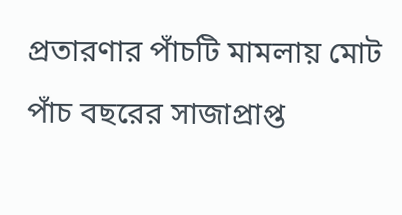প্রতারণার পাঁচটি মামলায় মোট পাঁচ বছরের সাজাপ্রাপ্ত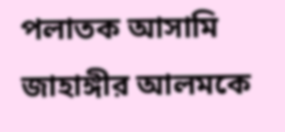পলাতক আসামি জাহাঙ্গীর আলমকে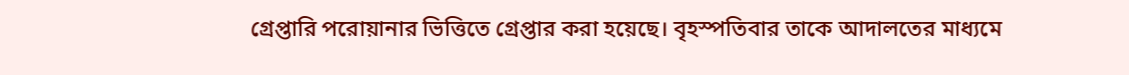গ্রেপ্তারি পরোয়ানার ভিত্তিতে গ্রেপ্তার করা হয়েছে। বৃহস্পতিবার তাকে আদালতের মাধ্যমে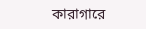কারাগারে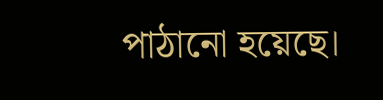পাঠানো হয়েছে।